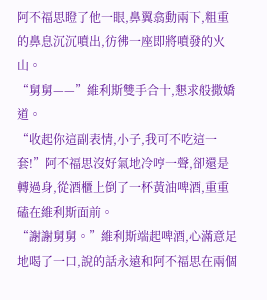阿不福思瞪了他一眼,鼻翼翕動兩下,粗重的鼻息沉沉噴出,彷彿一座即將噴發的火山。
“舅舅——”維利斯雙手合十,懇求般撒嬌道。
“收起你這副表情,小子,我可不吃這一套!”阿不福思沒好氣地冷哼一聲,卻還是轉過身,從酒櫃上倒了一杯黃油啤酒,重重磕在維利斯面前。
“謝謝舅舅。”維利斯端起啤酒,心滿意足地喝了一口,說的話永遠和阿不福思在兩個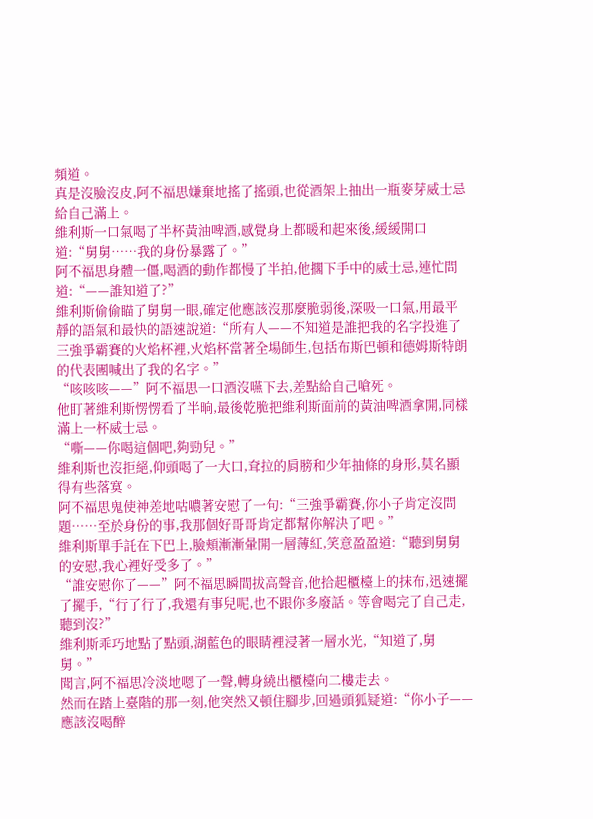頻道。
真是沒臉沒皮,阿不福思嫌棄地搖了搖頭,也從酒架上抽出一瓶麥芽威士忌給自己滿上。
維利斯一口氣喝了半杯黃油啤酒,感覺身上都暖和起來後,緩緩開口道:“舅舅……我的身份暴露了。”
阿不福思身體一僵,喝酒的動作都慢了半拍,他擱下手中的威士忌,連忙問道:“——誰知道了?”
維利斯偷偷瞄了舅舅一眼,確定他應該沒那麼脆弱後,深吸一口氣,用最平靜的語氣和最快的語速說道:“所有人——不知道是誰把我的名字投進了三強爭霸賽的火焰杯裡,火焰杯當著全場師生,包括布斯巴頓和德姆斯特朗的代表團喊出了我的名字。”
“咳咳咳——”阿不福思一口酒沒嚥下去,差點給自己嗆死。
他盯著維利斯愣愣看了半晌,最後乾脆把維利斯面前的黃油啤酒拿開,同樣滿上一杯威士忌。
“嘶——你喝這個吧,夠勁兒。”
維利斯也沒拒絕,仰頭喝了一大口,耷拉的肩膀和少年抽條的身形,莫名顯得有些落寞。
阿不福思鬼使神差地咕噥著安慰了一句:“三強爭霸賽,你小子肯定沒問題……至於身份的事,我那個好哥哥肯定都幫你解決了吧。”
維利斯單手託在下巴上,臉頰漸漸暈開一層薄紅,笑意盈盈道:“聽到舅舅的安慰,我心裡好受多了。”
“誰安慰你了——”阿不福思瞬間拔高聲音,他拾起櫃檯上的抹布,迅速擺了擺手,“行了行了,我還有事兒呢,也不跟你多廢話。等會喝完了自己走,聽到沒?”
維利斯乖巧地點了點頭,湖藍色的眼睛裡浸著一層水光,“知道了,舅舅。”
聞言,阿不福思冷淡地嗯了一聲,轉身繞出櫃檯向二樓走去。
然而在踏上臺階的那一刻,他突然又頓住腳步,回過頭狐疑道:“你小子——應該沒喝醉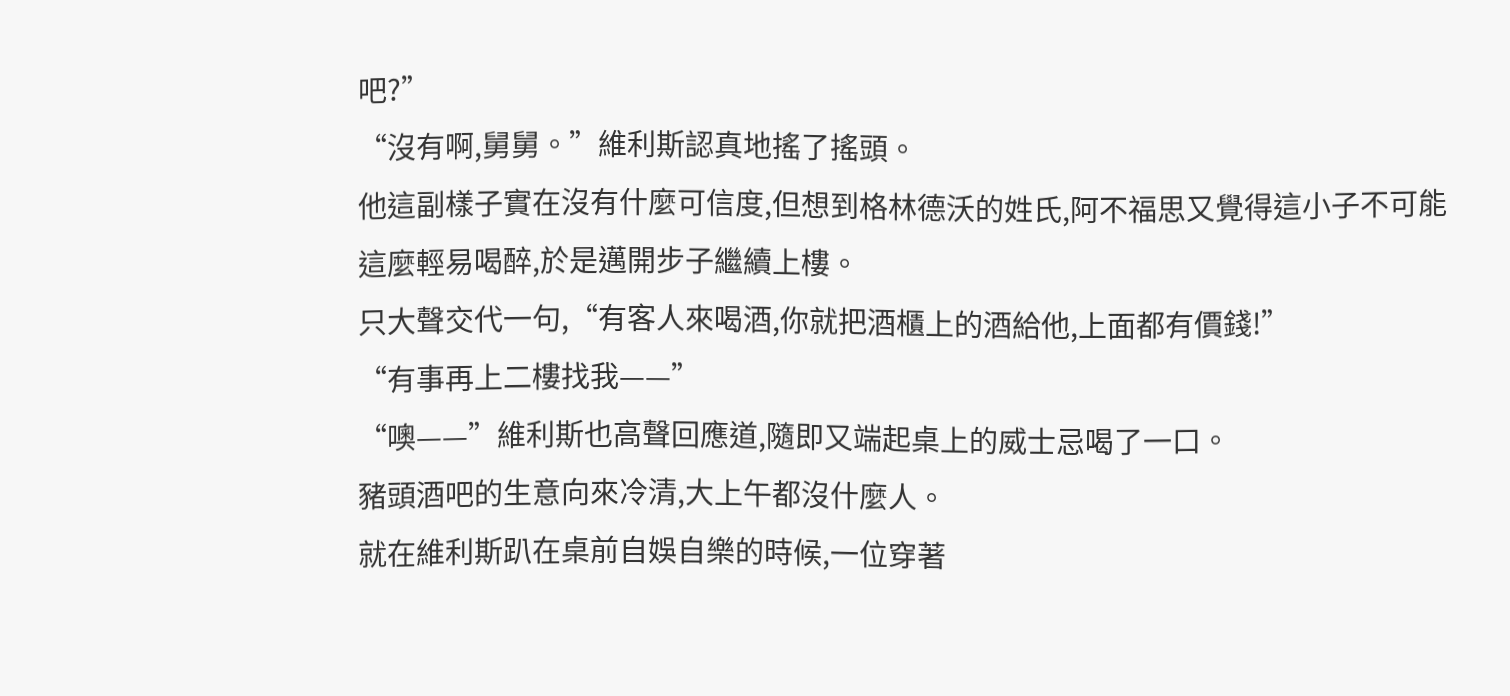吧?”
“沒有啊,舅舅。”維利斯認真地搖了搖頭。
他這副樣子實在沒有什麼可信度,但想到格林德沃的姓氏,阿不福思又覺得這小子不可能這麼輕易喝醉,於是邁開步子繼續上樓。
只大聲交代一句,“有客人來喝酒,你就把酒櫃上的酒給他,上面都有價錢!”
“有事再上二樓找我——”
“噢——”維利斯也高聲回應道,隨即又端起桌上的威士忌喝了一口。
豬頭酒吧的生意向來冷清,大上午都沒什麼人。
就在維利斯趴在桌前自娛自樂的時候,一位穿著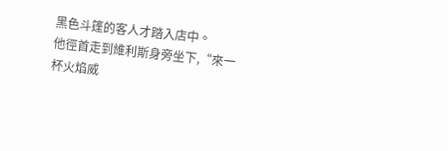黑色斗篷的客人才踏入店中。
他徑首走到維利斯身旁坐下,“來一杯火焰威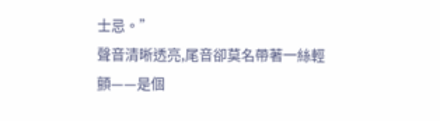士忌。”
聲音清晰透亮,尾音卻莫名帶著一絲輕顫——是個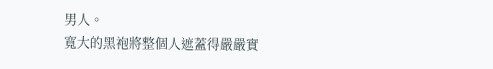男人。
寬大的黑袍將整個人遮蓋得嚴嚴實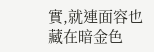實,就連面容也藏在暗金色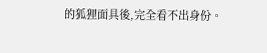的狐狸面具後,完全看不出身份。